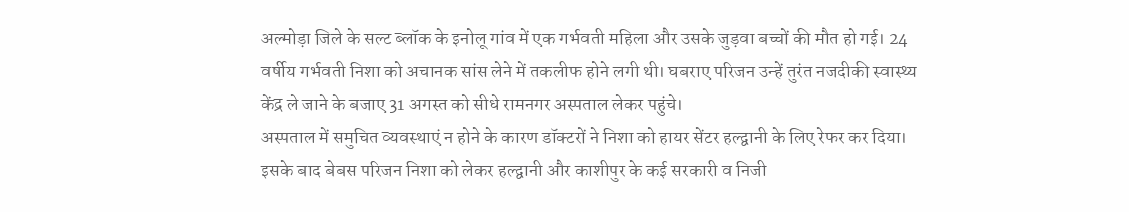अल्मोड़ा जिले के सल्ट ब्लॉक के इनोलू गांव में एक गर्भवती महिला और उसके जुड़वा बच्चों की मौत हो गई। 24 वर्षीय गर्भवती निशा को अचानक सांस लेने में तकलीफ होने लगी थी। घबराए परिजन उन्हें तुरंत नजदीकी स्वास्थ्य केंद्र ले जाने के बजाए 31 अगस्त को सीधे रामनगर अस्पताल लेकर पहुंचे।
अस्पताल में समुचित व्यवस्थाएं न होने के कारण डॉक्टरों ने निशा को हायर सेंटर हल्द्वानी के लिए रेफर कर दिया। इसके बाद बेबस परिजन निशा को लेकर हल्द्वानी और काशीपुर के कई सरकारी व निजी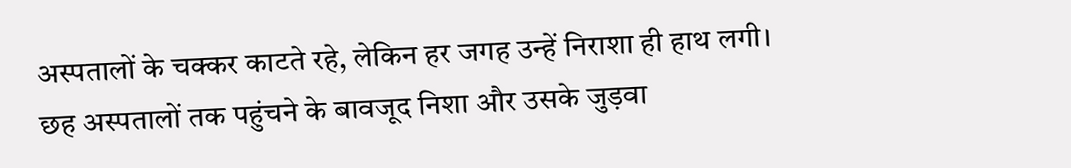अस्पतालों के चक्कर काटते रहे, लेकिन हर जगह उन्हें निराशा ही हाथ लगी।
छह अस्पतालों तक पहुंचने के बावजूद निशा और उसके जुड़वा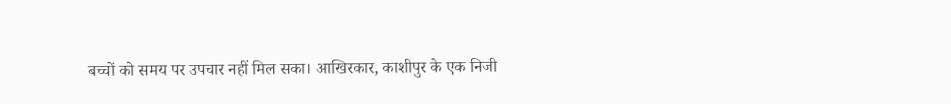बच्चों को समय पर उपचार नहीं मिल सका। आखिरकार, काशीपुर के एक निजी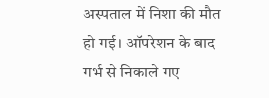अस्पताल में निशा की मौत हो गई। ऑपरेशन के बाद गर्भ से निकाले गए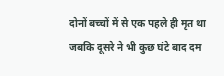दोनों बच्चों में से एक पहले ही मृत था जबकि दूसरे ने भी कुछ घंटे बाद दम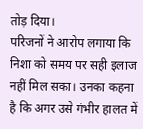तोड़ दिया।
परिजनों ने आरोप लगाया कि निशा को समय पर सही इलाज नहीं मिल सका। उनका कहना है कि अगर उसे गंभीर हालत में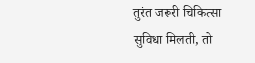तुरंत जरूरी चिकित्सा सुविधा मिलती, तो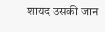शायद उसकी जान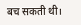बच सकती थी।